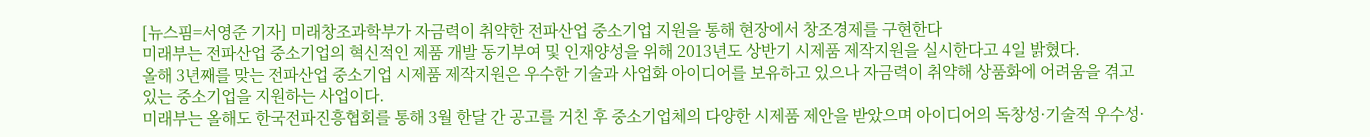[뉴스핌=서영준 기자] 미래창조과학부가 자금력이 취약한 전파산업 중소기업 지원을 통해 현장에서 창조경제를 구현한다
미래부는 전파산업 중소기업의 혁신적인 제품 개발 동기부여 및 인재양성을 위해 2013년도 상반기 시제품 제작지원을 실시한다고 4일 밝혔다.
올해 3년째를 맞는 전파산업 중소기업 시제품 제작지원은 우수한 기술과 사업화 아이디어를 보유하고 있으나 자금력이 취약해 상품화에 어려움을 겪고 있는 중소기업을 지원하는 사업이다.
미래부는 올해도 한국전파진흥협회를 통해 3월 한달 간 공고를 거친 후 중소기업체의 다양한 시제품 제안을 받았으며 아이디어의 독창성·기술적 우수성·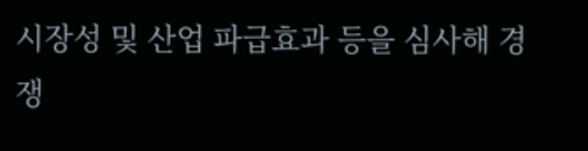시장성 및 산업 파급효과 등을 심사해 경쟁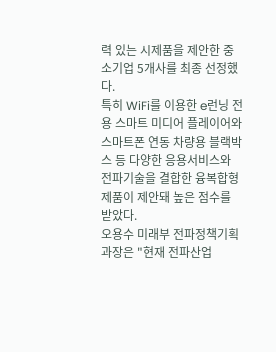력 있는 시제품을 제안한 중소기업 5개사를 최종 선정했다.
특히 WiFi를 이용한 e런닝 전용 스마트 미디어 플레이어와 스마트폰 연동 차량용 블랙박스 등 다양한 응용서비스와 전파기술을 결합한 융복합형 제품이 제안돼 높은 점수를 받았다.
오용수 미래부 전파정책기획과장은 "현재 전파산업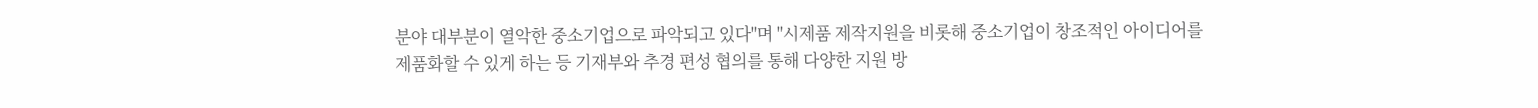분야 대부분이 열악한 중소기업으로 파악되고 있다"며 "시제품 제작지원을 비롯해 중소기업이 창조적인 아이디어를 제품화할 수 있게 하는 등 기재부와 추경 편성 협의를 통해 다양한 지원 방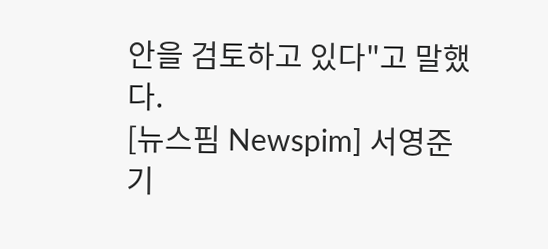안을 검토하고 있다"고 말했다.
[뉴스핌 Newspim] 서영준 기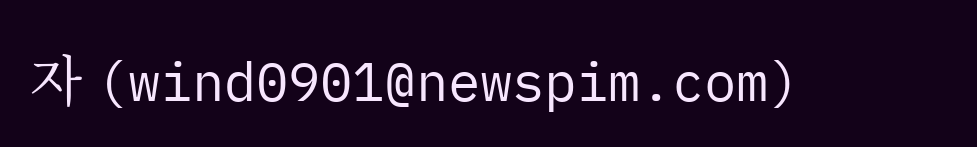자 (wind0901@newspim.com)